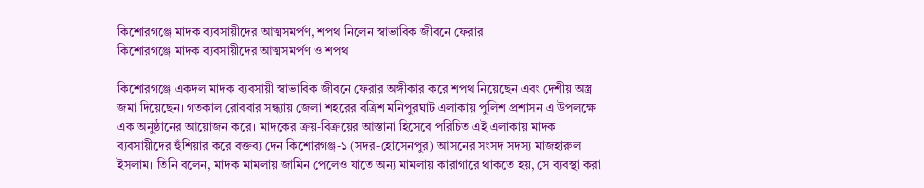কিশোরগঞ্জে মাদক ব্যবসায়ীদের আত্মসমর্পণ, শপথ নিলেন স্বাভাবিক জীবনে ফেরার
কিশোরগঞ্জে মাদক ব্যবসায়ীদের আত্মসমর্পণ ও শপথ

কিশোরগঞ্জে একদল মাদক ব্যবসায়ী স্বাভাবিক জীবনে ফেরার অঙ্গীকার করে শপথ নিয়েছেন এবং দেশীয় অস্ত্র জমা দিয়েছেন। গতকাল রোববার সন্ধ্যায় জেলা শহরের বত্রিশ মনিপুরঘাট এলাকায় পুলিশ প্রশাসন এ উপলক্ষে এক অনুষ্ঠানের আয়োজন করে। মাদকের ক্রয়-বিক্রয়ের আস্তানা হিসেবে পরিচিত এই এলাকায় মাদক ব্যবসায়ীদের হুঁশিয়ার করে বক্তব্য দেন কিশোরগঞ্জ-১ (সদর-হোসেনপুর) আসনের সংসদ সদস্য মাজহারুল ইসলাম। তিনি বলেন, মাদক মামলায় জামিন পেলেও যাতে অন্য মামলায় কারাগারে থাকতে হয়, সে ব্যবস্থা করা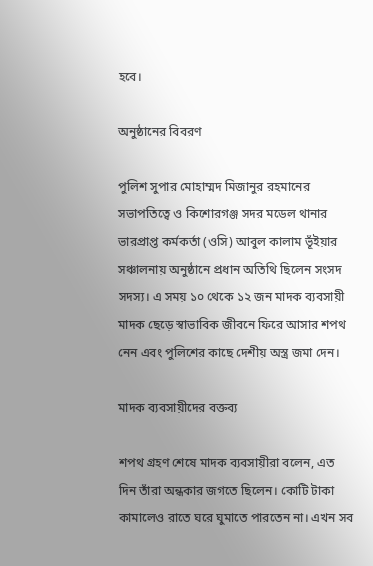হবে।

অনুষ্ঠানের বিবরণ

পুলিশ সুপার মোহাম্মদ মিজানুর রহমানের সভাপতিত্বে ও কিশোরগঞ্জ সদর মডেল থানার ভারপ্রাপ্ত কর্মকর্তা (ওসি) আবুল কালাম ভূঁইয়ার সঞ্চালনায় অনুষ্ঠানে প্রধান অতিথি ছিলেন সংসদ সদস্য। এ সময় ১০ থেকে ১২ জন মাদক ব্যবসায়ী মাদক ছেড়ে স্বাভাবিক জীবনে ফিরে আসার শপথ নেন এবং পুলিশের কাছে দেশীয় অস্ত্র জমা দেন।

মাদক ব্যবসায়ীদের বক্তব্য

শপথ গ্রহণ শেষে মাদক ব্যবসায়ীরা বলেন, এত দিন তাঁরা অন্ধকার জগতে ছিলেন। কোটি টাকা কামালেও রাতে ঘরে ঘুমাতে পারতেন না। এখন সব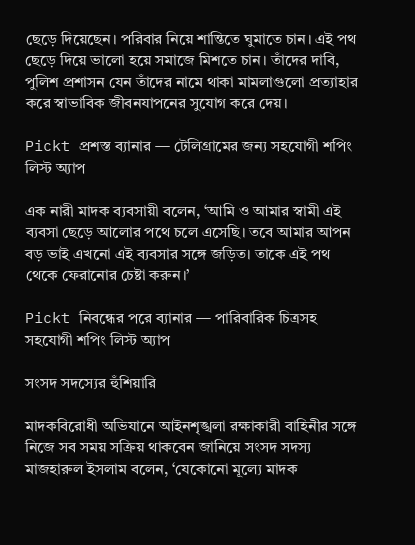ছেড়ে দিয়েছেন। পরিবার নিয়ে শান্তিতে ঘুমাতে চান। এই পথ ছেড়ে দিয়ে ভালো হয়ে সমাজে মিশতে চান। তাঁদের দাবি, পুলিশ প্রশাসন যেন তাঁদের নামে থাকা মামলাগুলো প্রত্যাহার করে স্বাভাবিক জীবনযাপনের সুযোগ করে দেয়।

Pickt প্রশস্ত ব্যানার — টেলিগ্রামের জন্য সহযোগী শপিং লিস্ট অ্যাপ

এক নারী মাদক ব্যবসায়ী বলেন, ‘আমি ও আমার স্বামী এই ব্যবসা ছেড়ে আলোর পথে চলে এসেছি। তবে আমার আপন বড় ভাই এখনো এই ব্যবসার সঙ্গে জড়িত। তাকে এই পথ থেকে ফেরানোর চেষ্টা করুন।’

Pickt নিবন্ধের পরে ব্যানার — পারিবারিক চিত্রসহ সহযোগী শপিং লিস্ট অ্যাপ

সংসদ সদস্যের হুঁশিয়ারি

মাদকবিরোধী অভিযানে আইনশৃঙ্খলা রক্ষাকারী বাহিনীর সঙ্গে নিজে সব সময় সক্রিয় থাকবেন জানিয়ে সংসদ সদস্য মাজহারুল ইসলাম বলেন, ‘যেকোনো মূল্যে মাদক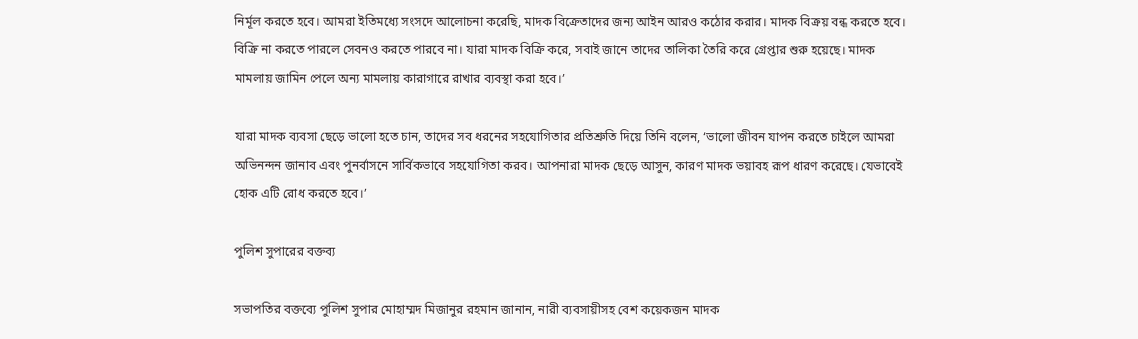নির্মূল করতে হবে। আমরা ইতিমধ্যে সংসদে আলোচনা করেছি, মাদক বিক্রেতাদের জন্য আইন আরও কঠোর করার। মাদক বিক্রয় বন্ধ করতে হবে। বিক্রি না করতে পারলে সেবনও করতে পারবে না। যারা মাদক বিক্রি করে, সবাই জানে তাদের তালিকা তৈরি করে গ্রেপ্তার শুরু হয়েছে। মাদক মামলায় জামিন পেলে অন্য মামলায় কারাগারে রাখার ব্যবস্থা করা হবে।’

যারা মাদক ব্যবসা ছেড়ে ভালো হতে চান, তাদের সব ধরনের সহযোগিতার প্রতিশ্রুতি দিয়ে তিনি বলেন, ‘ভালো জীবন যাপন করতে চাইলে আমরা অভিনন্দন জানাব এবং পুনর্বাসনে সার্বিকভাবে সহযোগিতা করব। আপনারা মাদক ছেড়ে আসুন, কারণ মাদক ভয়াবহ রূপ ধারণ করেছে। যেভাবেই হোক এটি রোধ করতে হবে।’

পুলিশ সুপারের বক্তব্য

সভাপতির বক্তব্যে পুলিশ সুপার মোহাম্মদ মিজানুর রহমান জানান, নারী ব্যবসায়ীসহ বেশ কয়েকজন মাদক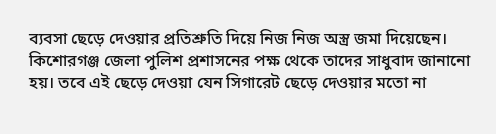ব্যবসা ছেড়ে দেওয়ার প্রতিশ্রুতি দিয়ে নিজ নিজ অস্ত্র জমা দিয়েছেন। কিশোরগঞ্জ জেলা পুলিশ প্রশাসনের পক্ষ থেকে তাদের সাধুবাদ জানানো হয়। তবে এই ছেড়ে দেওয়া যেন সিগারেট ছেড়ে দেওয়ার মতো না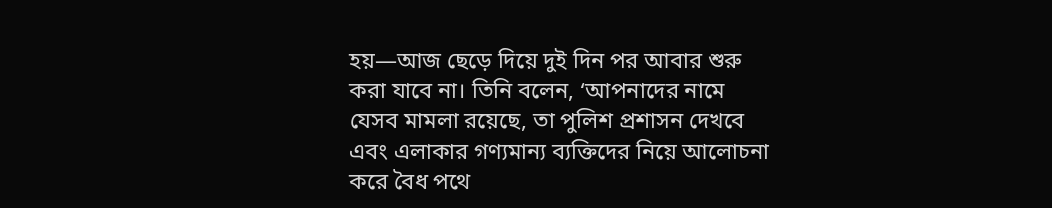হয়—আজ ছেড়ে দিয়ে দুই দিন পর আবার শুরু করা যাবে না। তিনি বলেন, ‘আপনাদের নামে যেসব মামলা রয়েছে, তা পুলিশ প্রশাসন দেখবে এবং এলাকার গণ্যমান্য ব্যক্তিদের নিয়ে আলোচনা করে বৈধ পথে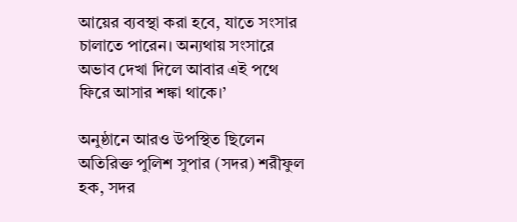আয়ের ব্যবস্থা করা হবে, যাতে সংসার চালাতে পারেন। অন্যথায় সংসারে অভাব দেখা দিলে আবার এই পথে ফিরে আসার শঙ্কা থাকে।’

অনুষ্ঠানে আরও উপস্থিত ছিলেন অতিরিক্ত পুলিশ সুপার (সদর) শরীফুল হক, সদর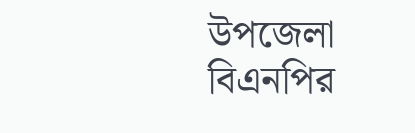উপজেলা বিএনপির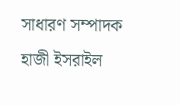সাধারণ সম্পাদক হাজী ইসরাইল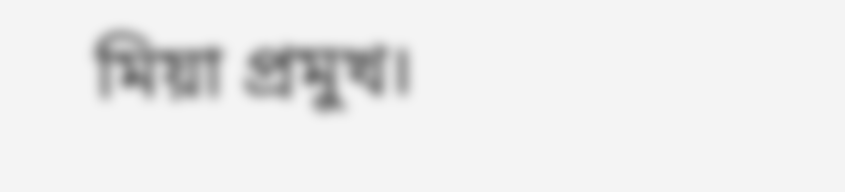মিয়া প্রমুখ।